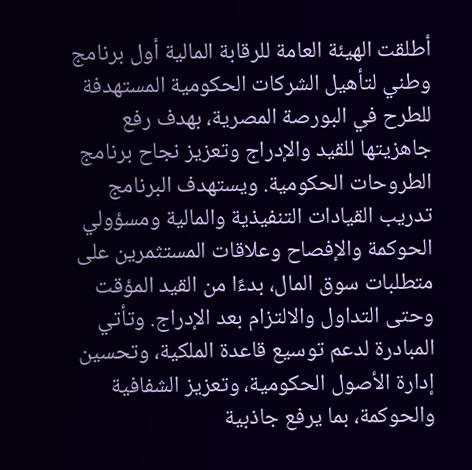أطلقت الهيئة العامة للرقابة المالية أول برنامج وطني لتأهيل الشركات الحكومية المستهدفة للطرح في البورصة المصرية، بهدف رفع جاهزيتها للقيد والإدراج وتعزيز نجاح برنامج الطروحات الحكومية. ويستهدف البرنامج تدريب القيادات التنفيذية والمالية ومسؤولي الحوكمة والإفصاح وعلاقات المستثمرين على متطلبات سوق المال، بدءًا من القيد المؤقت وحتى التداول والالتزام بعد الإدراج. وتأتي المبادرة لدعم توسيع قاعدة الملكية، وتحسين إدارة الأصول الحكومية، وتعزيز الشفافية والحوكمة، بما يرفع جاذبية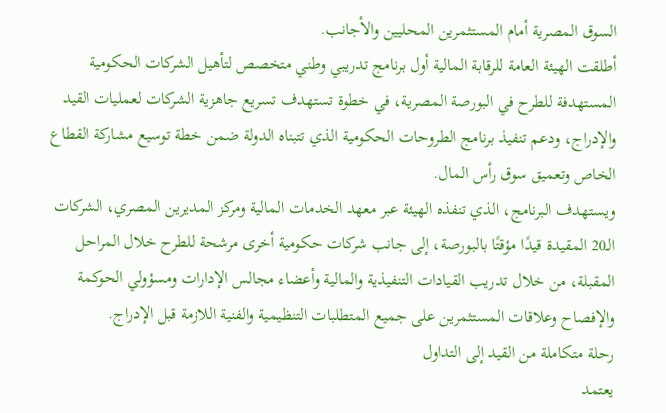السوق المصرية أمام المستثمرين المحليين والأجانب.
أطلقت الهيئة العامة للرقابة المالية أول برنامج تدريبي وطني متخصص لتأهيل الشركات الحكومية المستهدفة للطرح في البورصة المصرية، في خطوة تستهدف تسريع جاهزية الشركات لعمليات القيد والإدراج، ودعم تنفيذ برنامج الطروحات الحكومية الذي تتبناه الدولة ضمن خطة توسيع مشاركة القطاع الخاص وتعميق سوق رأس المال.
ويستهدف البرنامج، الذي تنفذه الهيئة عبر معهد الخدمات المالية ومركز المديرين المصري، الشركات الـ20 المقيدة قيدًا مؤقتًا بالبورصة، إلى جانب شركات حكومية أخرى مرشحة للطرح خلال المراحل المقبلة، من خلال تدريب القيادات التنفيذية والمالية وأعضاء مجالس الإدارات ومسؤولي الحوكمة والإفصاح وعلاقات المستثمرين على جميع المتطلبات التنظيمية والفنية اللازمة قبل الإدراج.
رحلة متكاملة من القيد إلى التداول
يعتمد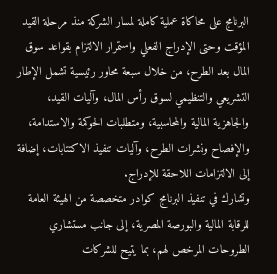البرنامج على محاكاة عملية كاملة لمسار الشركة منذ مرحلة القيد المؤقت وحتى الإدراج الفعلي واستمرار الالتزام بقواعد سوق المال بعد الطرح، من خلال سبعة محاور رئيسية تشمل الإطار التشريعي والتنظيمي لسوق رأس المال، وآليات القيد، والجاهزية المالية والمحاسبية، ومتطلبات الحوكمة والاستدامة، والإفصاح ونشرات الطرح، وآليات تنفيذ الاكتتابات، إضافة إلى الالتزامات اللاحقة للإدراج.
وتشارك في تنفيذ البرنامج كوادر متخصصة من الهيئة العامة للرقابة المالية والبورصة المصرية، إلى جانب مستشاري الطروحات المرخص لهم، بما يتيح للشركات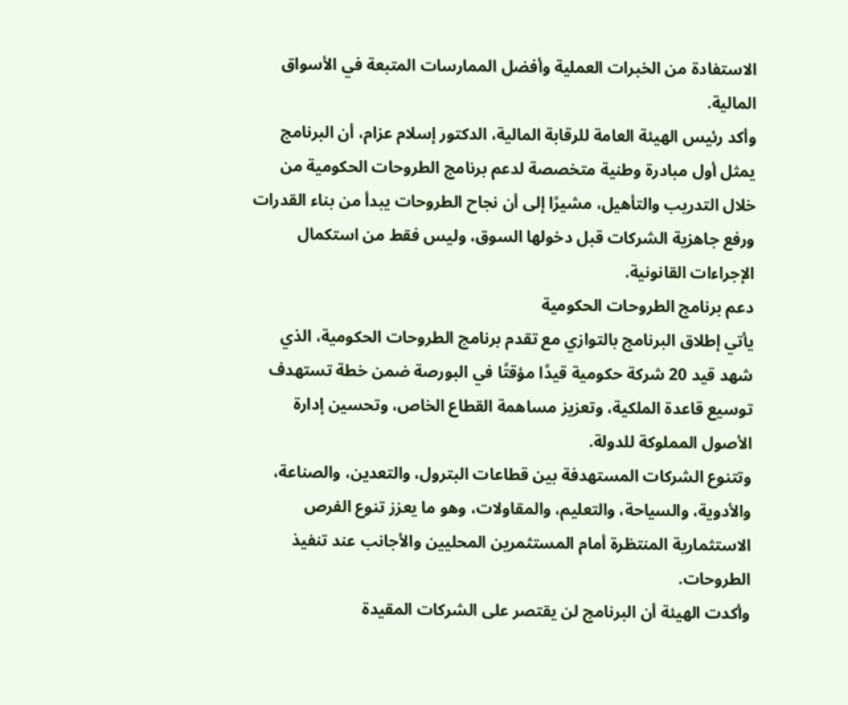الاستفادة من الخبرات العملية وأفضل الممارسات المتبعة في الأسواق المالية.
وأكد رئيس الهيئة العامة للرقابة المالية، الدكتور إسلام عزام، أن البرنامج يمثل أول مبادرة وطنية متخصصة لدعم برنامج الطروحات الحكومية من خلال التدريب والتأهيل، مشيرًا إلى أن نجاح الطروحات يبدأ من بناء القدرات ورفع جاهزية الشركات قبل دخولها السوق، وليس فقط من استكمال الإجراءات القانونية.
دعم برنامج الطروحات الحكومية
يأتي إطلاق البرنامج بالتوازي مع تقدم برنامج الطروحات الحكومية، الذي شهد قيد 20 شركة حكومية قيدًا مؤقتًا في البورصة ضمن خطة تستهدف توسيع قاعدة الملكية، وتعزيز مساهمة القطاع الخاص، وتحسين إدارة الأصول المملوكة للدولة.
وتتنوع الشركات المستهدفة بين قطاعات البترول، والتعدين، والصناعة، والأدوية، والسياحة، والتعليم، والمقاولات، وهو ما يعزز تنوع الفرص الاستثمارية المنتظرة أمام المستثمرين المحليين والأجانب عند تنفيذ الطروحات.
وأكدت الهيئة أن البرنامج لن يقتصر على الشركات المقيدة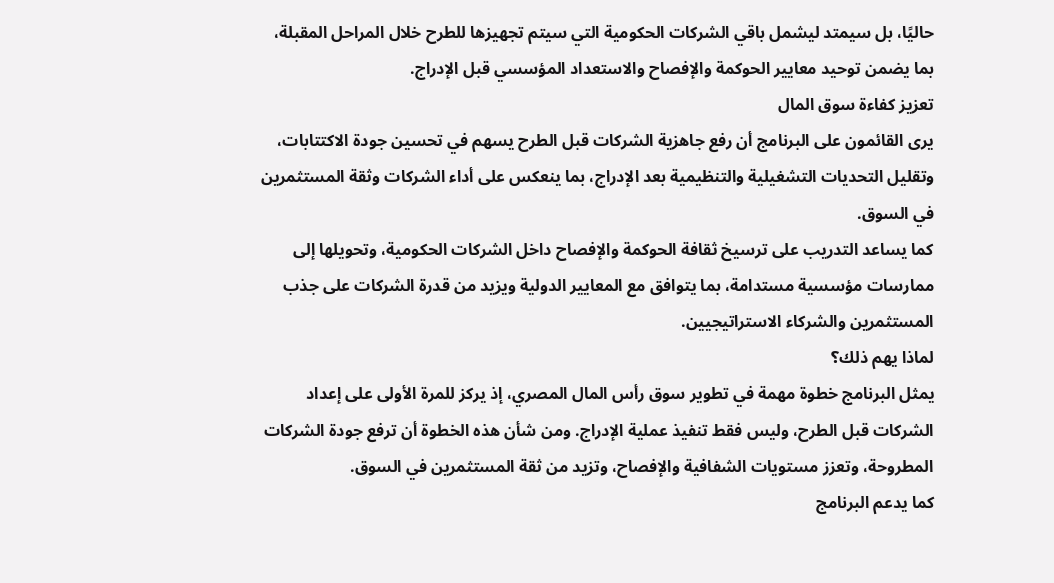حاليًا، بل سيمتد ليشمل باقي الشركات الحكومية التي سيتم تجهيزها للطرح خلال المراحل المقبلة، بما يضمن توحيد معايير الحوكمة والإفصاح والاستعداد المؤسسي قبل الإدراج.
تعزيز كفاءة سوق المال
يرى القائمون على البرنامج أن رفع جاهزية الشركات قبل الطرح يسهم في تحسين جودة الاكتتابات، وتقليل التحديات التشغيلية والتنظيمية بعد الإدراج، بما ينعكس على أداء الشركات وثقة المستثمرين في السوق.
كما يساعد التدريب على ترسيخ ثقافة الحوكمة والإفصاح داخل الشركات الحكومية، وتحويلها إلى ممارسات مؤسسية مستدامة، بما يتوافق مع المعايير الدولية ويزيد من قدرة الشركات على جذب المستثمرين والشركاء الاستراتيجيين.
لماذا يهم ذلك؟
يمثل البرنامج خطوة مهمة في تطوير سوق رأس المال المصري، إذ يركز للمرة الأولى على إعداد الشركات قبل الطرح، وليس فقط تنفيذ عملية الإدراج. ومن شأن هذه الخطوة أن ترفع جودة الشركات المطروحة، وتعزز مستويات الشفافية والإفصاح، وتزيد من ثقة المستثمرين في السوق.
كما يدعم البرنامج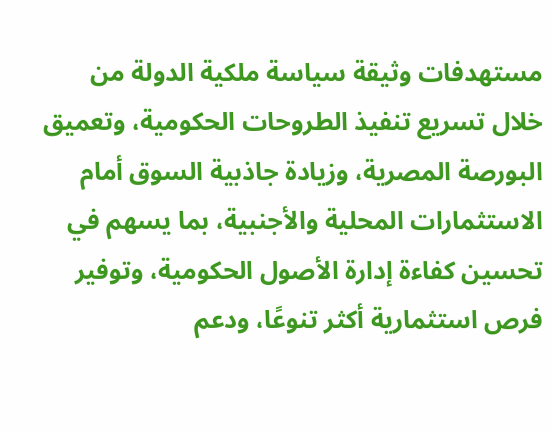مستهدفات وثيقة سياسة ملكية الدولة من خلال تسريع تنفيذ الطروحات الحكومية، وتعميق البورصة المصرية، وزيادة جاذبية السوق أمام الاستثمارات المحلية والأجنبية، بما يسهم في تحسين كفاءة إدارة الأصول الحكومية، وتوفير فرص استثمارية أكثر تنوعًا، ودعم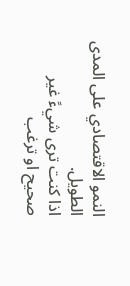النمو الاقتصادي على المدى الطويل.
اذا كنت ترى شيءً غير صحيح او ترغب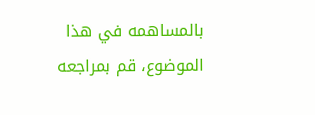بالمساهمه في هذا الموضوع، قم بمراجعه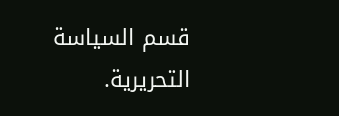قسم السياسة التحريرية.